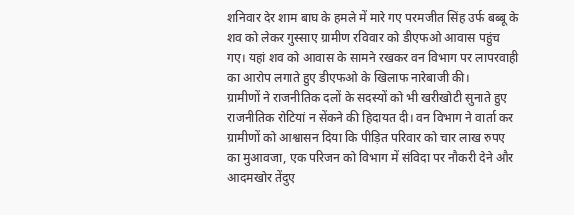शनिवार देर शाम बाघ के हमले में मारे गए परमजीत सिंह उर्फ बब्बू के शव को लेकर गुस्साए ग्रामीण रविवार को डीएफओ आवास पहुंच गए। यहां शव को आवास के सामने रखकर वन विभाग पर लापरवाही का आरोप लगाते हुए डीएफओ के खिलाफ नारेबाजी की।
ग्रामीणों ने राजनीतिक दलों के सदस्यों को भी खरीखोटी सुनाते हुए राजनीतिक रोटियां न सेंकने की हिदायत दी। वन विभाग ने वार्ता कर ग्रामीणों को आश्वासन दिया कि पीड़ित परिवार को चार लाख रुपए का मुआवजा, एक परिजन को विभाग में संविदा पर नौकरी देने और आदमखोर तेंदुए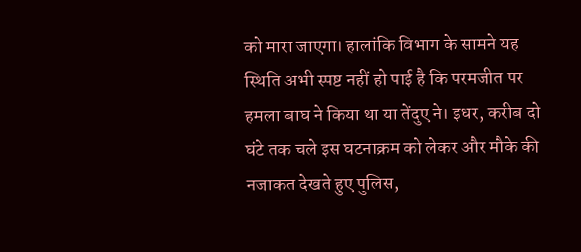को मारा जाएगा। हालांकि विभाग के सामने यह स्थिति अभी स्पष्ट नहीं हो पाई है कि परमजीत पर हमला बाघ ने किया था या तेंदुए ने। इधर, करीब दो घंटे तक चले इस घटनाक्रम को लेकर और मौके की नजाकत देखते हुए पुलिस,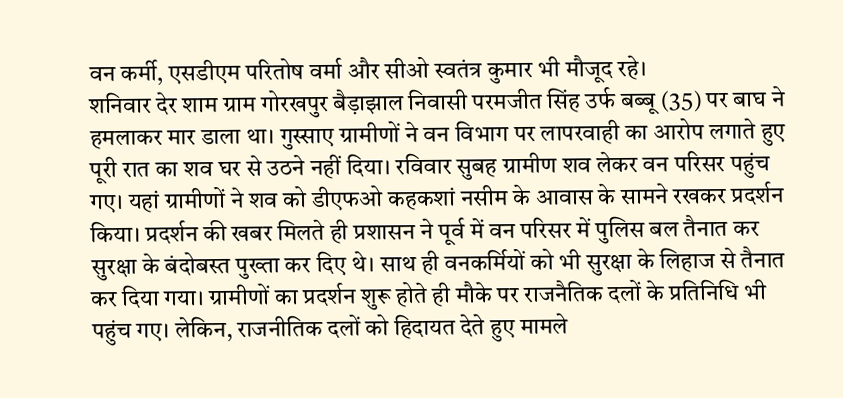वन कर्मी, एसडीएम परितोष वर्मा और सीओ स्वतंत्र कुमार भी मौजूद रहे।
शनिवार देर शाम ग्राम गोरखपुर बैड़ाझाल निवासी परमजीत सिंह उर्फ बब्बू (35) पर बाघ ने हमलाकर मार डाला था। गुस्साए ग्रामीणों ने वन विभाग पर लापरवाही का आरोप लगाते हुए पूरी रात का शव घर से उठने नहीं दिया। रविवार सुबह ग्रामीण शव लेकर वन परिसर पहुंच गए। यहां ग्रामीणों ने शव को डीएफओ कहकशां नसीम के आवास के सामने रखकर प्रदर्शन किया। प्रदर्शन की खबर मिलते ही प्रशासन ने पूर्व में वन परिसर में पुलिस बल तैनात कर सुरक्षा के बंदोबस्त पुख्ता कर दिए थे। साथ ही वनकर्मियों को भी सुरक्षा के लिहाज से तैनात कर दिया गया। ग्रामीणों का प्रदर्शन शुरू होते ही मौके पर राजनैतिक दलों के प्रतिनिधि भी पहुंच गए। लेकिन, राजनीतिक दलों को हिदायत देते हुए मामले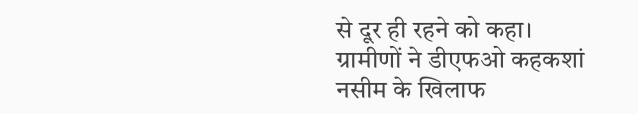से दूर ही रहने को कहा।
ग्रामीणों ने डीएफओ कहकशां नसीम के खिलाफ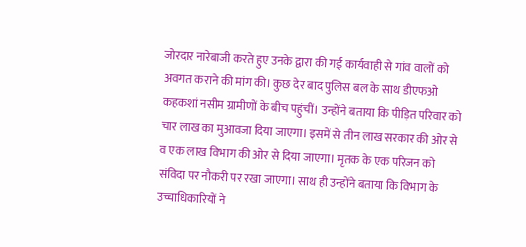जोरदार नारेबाजी करते हुए उनके द्वारा की गई कार्यवाही से गांव वालों को अवगत कराने की मांग की। कुछ देर बाद पुलिस बल के साथ डीएफओ कहकशां नसीम ग्रामीणों के बीच पहुंचीं। उन्होंने बताया कि पीड़ित परिवार को चार लाख का मुआवजा दिया जाएगा। इसमें से तीन लाख सरकार की ओर से व एक लाख विभाग की ओर से दिया जाएगा। मृतक के एक परिजन को संविदा पर नौकरी पर रखा जाएगा। साथ ही उन्होंने बताया कि विभाग के उच्चाधिकारियों ने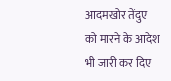आदमखोर तेंदुए को मारने के आदेश भी जारी कर दिए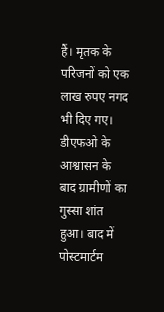हैं। मृतक के परिजनों को एक लाख रुपए नगद भी दिए गए। डीएफओ के आश्वासन के बाद ग्रामीणों का गुस्सा शांत हुआ। बाद में पोस्टमार्टम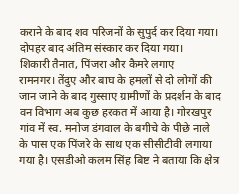कराने के बाद शव परिजनों के सुपुर्द कर दिया गया। दोपहर बाद अंतिम संस्कार कर दिया गया।
शिकारी तैनात, पिंजरा और कैमरे लगाए
रामनगर। तेंदुए और बाघ के हमलों से दो लोगों की जान जाने के बाद गुस्साए ग्रामीणों के प्रदर्शन के बाद वन विभाग अब कुछ हरकत में आया है। गोरखपुर गांव में स्व. मनोज डंगवाल के बगीचे के पीछे नाले के पास एक पिंजरे के साथ एक सीसीटीवी लगाया गया है। एसडीओ कलम सिंह बिष्ट ने बताया कि क्षेत्र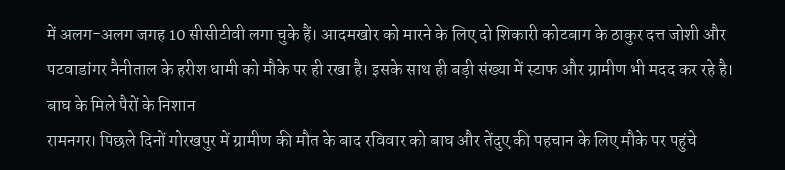में अलग-अलग जगह 10 सीसीटीवी लगा चुके हैं। आदमखोर को मारने के लिए दो शिकारी कोटबाग के ठाकुर दत्त जोशी और पटवाडांगर नैनीताल के हरीश धामी को मौके पर ही रखा है। इसके साथ ही बड़ी संख्या में स्टाफ और ग्रामीण भी मदद कर रहे है।
बाघ के मिले पैरों के निशान
रामनगर। पिछले दिनों गोरखपुर में ग्रामीण की मौत के बाद रविवार को बाघ और तेंदुए की पहचान के लिए मौके पर पहुंचे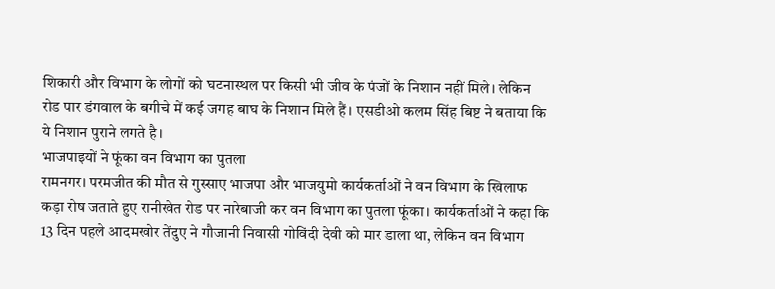शिकारी और विभाग के लोगों को घटनास्थल पर किसी भी जीव के पंजों के निशान नहीं मिले। लेकिन रोड पार डंगवाल के बगीचे में कई जगह बाघ के निशान मिले हैं। एसडीओ कलम सिंह बिष्ट ने बताया कि ये निशान पुराने लगते है।
भाजपाइयों ने फूंका वन विभाग का पुतला
रामनगर। परमजीत की मौत से गुस्साए भाजपा और भाजयुमो कार्यकर्ताओं ने वन विभाग के खिलाफ कड़ा रोष जताते हुए रानीखेत रोड पर नारेबाजी कर वन विभाग का पुतला फूंका। कार्यकर्ताओं ने कहा कि 13 दिन पहले आदमखोर तेंदुए ने गौजानी निवासी गोविंदी देवी को मार डाला था, लेकिन वन विभाग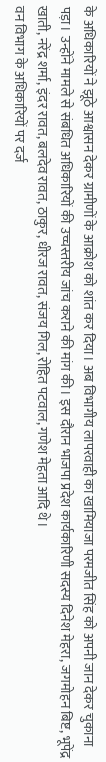के अधिकारियों ने झूठे आश्वासन देकर ग्रामीणों के आक्रोश को शांत कर दिया। अब विभागीय लापरवाही का खामियाजा परमजीत सिंह को अपनी जान देकर चुकाना पड़ा। उन्होंने मामले से संबधित अधिकारियों की उच्चस्तरीय जांच कराने की मांग की। इस दौरान भाजपा प्रदेश कार्यकारिणी सदस्य दिनेश मेहरा, जगमोहन बिष्ट, भूपेंद्र खाती, नरेंद्र शर्मा, इंदर रावत, बलदेव रावत, ठाकुर, धीरज रावत, संजय गिल, रोहित पटवाल, गणेश मेहता आदि थे।
वन विभाग के अधिकारियों पर दर्ज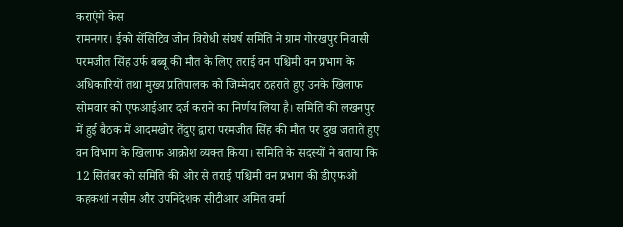कराएंगे केस
रामनगर। ईको सेंसिटिव जोन विरोधी संघर्ष समिति ने ग्राम गोरखपुर निवासी परमजीत सिंह उर्फ बब्बू की मौत के लिए तराई वन पश्चिमी वन प्रभाग के अधिकारियों तथा मुख्य प्रतिपालक को जिम्मेदार ठहराते हुए उनके खिलाफ सोमवार को एफआईआर दर्ज कराने का निर्णय लिया है। समिति की लखनपुर में हुई बैठक में आदमखोर तेंदुए द्वारा परमजीत सिंह की मौत पर दुख जताते हुए वन विभाग के खिलाफ आक्रोश व्यक्त किया। समिति के सदस्यों ने बताया कि 12 सितंबर को समिति की ओर से तराई पश्चिमी वन प्रभाग की डीएफओ कहकशां नसीम और उपनिदेशक सीटीआर अमित वर्मा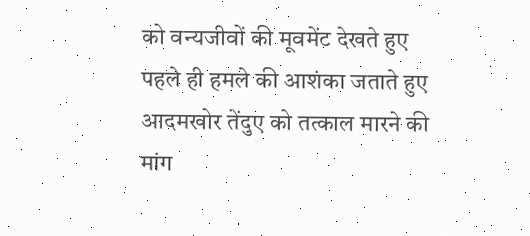को वन्यजीवों की मूवमेंट देखते हुए पहले ही हमले की आशंका जताते हुए आदमखोर तेंदुए को तत्काल मारने की मांग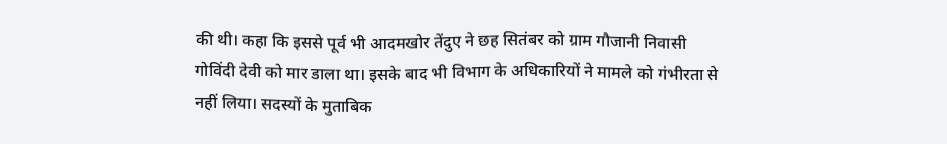की थी। कहा कि इससे पूर्व भी आदमखोर तेंदुए ने छह सितंबर को ग्राम गौजानी निवासी गोविंदी देवी को मार डाला था। इसके बाद भी विभाग के अधिकारियों ने मामले को गंभीरता से नहीं लिया। सदस्यों के मुताबिक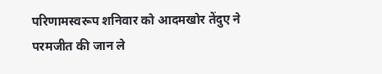परिणामस्वरूप शनिवार को आदमखोर तेंदुए ने परमजीत की जान ले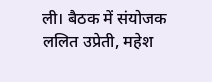ली। बैठक में संयोजक ललित उप्रेती, महेश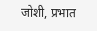जोशी, प्रभात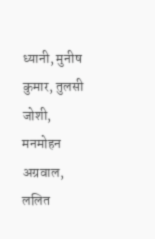ध्यानी, मुनीष कुमार, तुलसी जोशी, मनमोहन अग्रवाल, ललित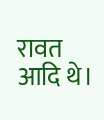रावत आदि थे।